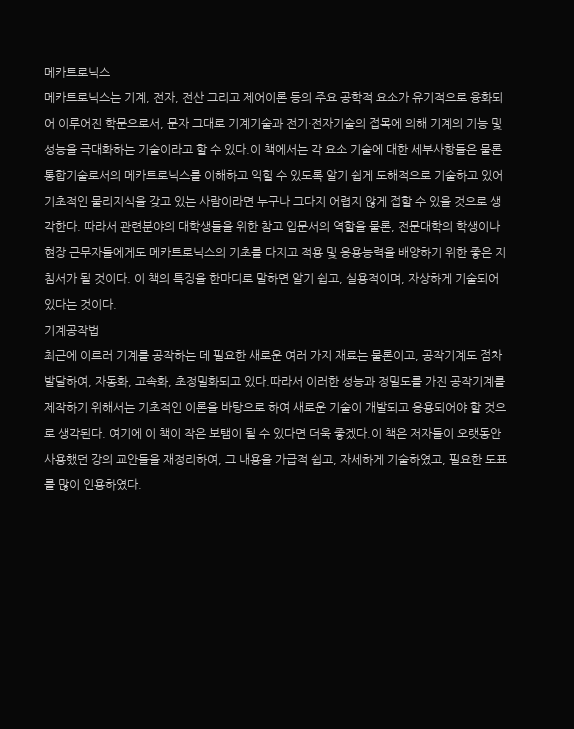메카트로닉스
메카트로닉스는 기계, 전자, 전산 그리고 제어이론 등의 주요 공학적 요소가 유기적으로 융화되어 이루어진 학문으로서, 문자 그대로 기계기술과 전기·전자기술의 접목에 의해 기계의 기능 및 성능을 극대화하는 기술이라고 할 수 있다.이 책에서는 각 요소 기술에 대한 세부사항들은 물론 통합기술로서의 메카트로닉스를 이해하고 익힐 수 있도록 알기 쉽게 도해적으로 기술하고 있어 기초적인 물리지식을 갖고 있는 사람이라면 누구나 그다지 어렵지 않게 접할 수 있을 것으로 생각한다. 따라서 관련분야의 대학생들을 위한 참고 입문서의 역할을 물론, 전문대학의 학생이나 현장 근무자들에게도 메카트로닉스의 기초를 다지고 적용 및 응용능력을 배양하기 위한 좋은 지침서가 될 것이다. 이 책의 특징을 한마디로 말하면 알기 쉽고, 실용적이며, 자상하게 기술되어 있다는 것이다.
기계공작법
최근에 이르러 기계를 공작하는 데 필요한 새로운 여러 가지 재료는 물론이고, 공작기계도 점차 발달하여, 자동화, 고속화, 초정밀화되고 있다.따라서 이러한 성능과 정밀도를 가진 공작기계를 제작하기 위해서는 기초적인 이론을 바탕으로 하여 새로운 기술이 개발되고 응용되어야 할 것으로 생각된다. 여기에 이 책이 작은 보탬이 될 수 있다면 더욱 좋겠다.이 책은 저자들이 오랫동안 사용했던 강의 교안들을 재정리하여, 그 내용을 가급적 쉽고, 자세하게 기술하였고, 필요한 도표를 많이 인용하였다.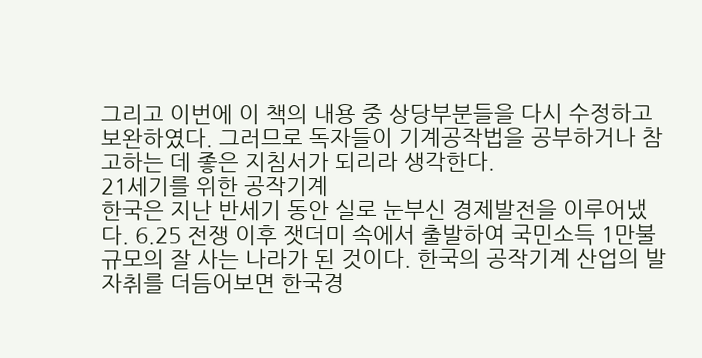그리고 이번에 이 책의 내용 중 상당부분들을 다시 수정하고 보완하였다. 그러므로 독자들이 기계공작법을 공부하거나 참고하는 데 좋은 지침서가 되리라 생각한다.
21세기를 위한 공작기계
한국은 지난 반세기 동안 실로 눈부신 경제발전을 이루어냈다. 6.25 전쟁 이후 잿더미 속에서 출발하여 국민소득 1만불 규모의 잘 사는 나라가 된 것이다. 한국의 공작기계 산업의 발자취를 더듬어보면 한국경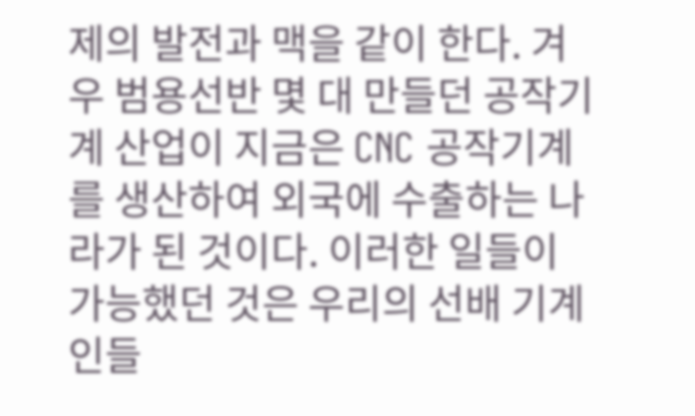제의 발전과 맥을 같이 한다. 겨우 범용선반 몇 대 만들던 공작기계 산업이 지금은 CNC 공작기계를 생산하여 외국에 수출하는 나라가 된 것이다. 이러한 일들이 가능했던 것은 우리의 선배 기계인들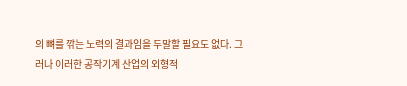의 뼈를 깎는 노력의 결과임을 두말할 필요도 없다. 그러나 이러한 공작기계 산업의 외형적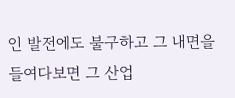인 발전에도 불구하고 그 내면을 들여다보면 그 산업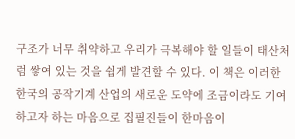구조가 너무 취약하고 우리가 극복해야 할 일들이 태산처럼 쌓여 있는 것을 쉽게 발견할 수 있다. 이 책은 이러한 한국의 공작기계 산업의 새로운 도약에 조금이라도 기여하고자 하는 마음으로 집필진들이 한마음이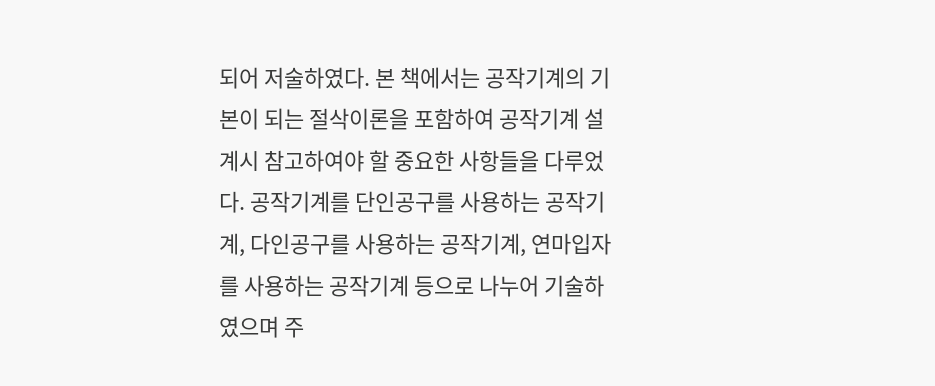되어 저술하였다. 본 책에서는 공작기계의 기본이 되는 절삭이론을 포함하여 공작기계 설계시 참고하여야 할 중요한 사항들을 다루었다. 공작기계를 단인공구를 사용하는 공작기계, 다인공구를 사용하는 공작기계, 연마입자를 사용하는 공작기계 등으로 나누어 기술하였으며 주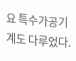요 특수가공기계도 다루었다.